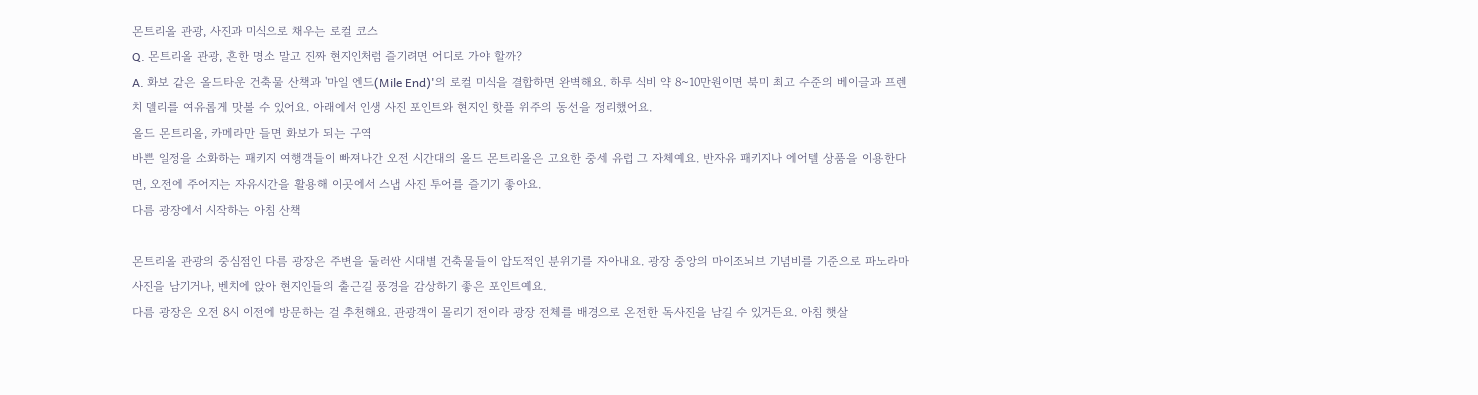몬트리올 관광, 사진과 미식으로 채우는 로컬 코스
Q. 몬트리올 관광, 흔한 명소 말고 진짜 현지인처럼 즐기려면 어디로 가야 할까?
A. 화보 같은 올드타운 건축물 산책과 '마일 엔드(Mile End)'의 로컬 미식을 결합하면 완벽해요. 하루 식비 약 8~10만원이면 북미 최고 수준의 베이글과 프렌치 델리를 여유롭게 맛볼 수 있어요. 아래에서 인생 사진 포인트와 현지인 핫플 위주의 동선을 정리했어요.
올드 몬트리올, 카메라만 들면 화보가 되는 구역
바쁜 일정을 소화하는 패키지 여행객들이 빠져나간 오전 시간대의 올드 몬트리올은 고요한 중세 유럽 그 자체예요. 반자유 패키지나 에어텔 상품을 이용한다면, 오전에 주어지는 자유시간을 활용해 이곳에서 스냅 사진 투어를 즐기기 좋아요.
다름 광장에서 시작하는 아침 산책

몬트리올 관광의 중심점인 다름 광장은 주변을 둘러싼 시대별 건축물들이 압도적인 분위기를 자아내요. 광장 중앙의 마이조뇌브 기념비를 기준으로 파노라마 사진을 남기거나, 벤치에 앉아 현지인들의 출근길 풍경을 감상하기 좋은 포인트예요.
다름 광장은 오전 8시 이전에 방문하는 걸 추천해요. 관광객이 몰리기 전이라 광장 전체를 배경으로 온전한 독사진을 남길 수 있거든요. 아침 햇살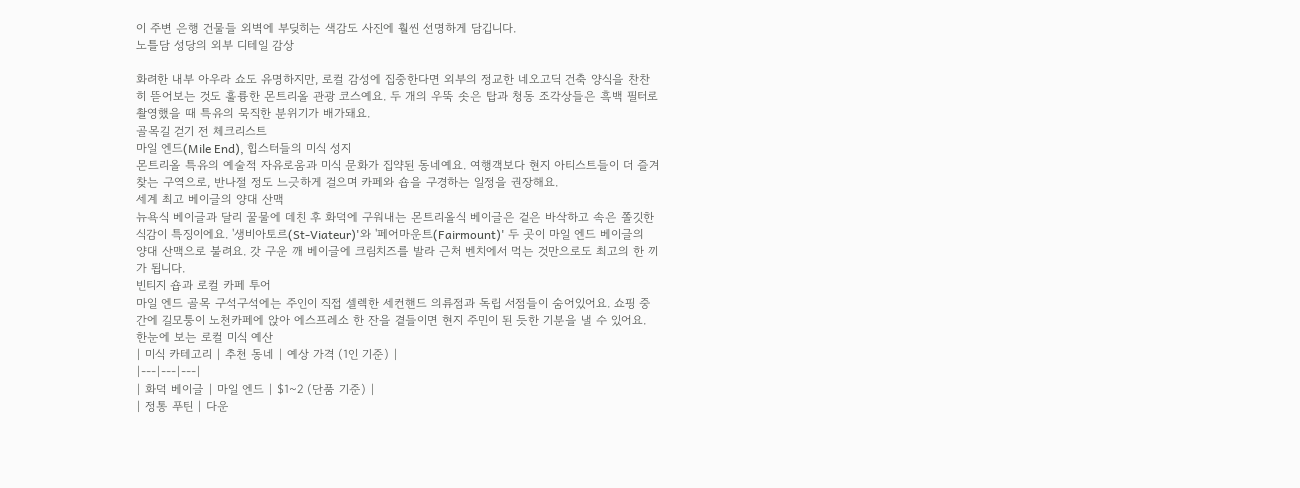이 주변 은행 건물들 외벽에 부딪히는 색감도 사진에 훨씬 선명하게 담깁니다.
노틀담 성당의 외부 디테일 감상

화려한 내부 아우라 쇼도 유명하지만, 로컬 감성에 집중한다면 외부의 정교한 네오고딕 건축 양식을 찬찬히 뜯어보는 것도 훌륭한 몬트리올 관광 코스예요. 두 개의 우뚝 솟은 탑과 청동 조각상들은 흑백 필터로 촬영했을 때 특유의 묵직한 분위기가 배가돼요.
골목길 걷기 전 체크리스트
마일 엔드(Mile End), 힙스터들의 미식 성지
몬트리올 특유의 예술적 자유로움과 미식 문화가 집약된 동네예요. 여행객보다 현지 아티스트들이 더 즐겨 찾는 구역으로, 반나절 정도 느긋하게 걸으며 카페와 숍을 구경하는 일정을 권장해요.
세계 최고 베이글의 양대 산맥
뉴욕식 베이글과 달리 꿀물에 데친 후 화덕에 구워내는 몬트리올식 베이글은 겉은 바삭하고 속은 쫄깃한 식감이 특징이에요. '생비아토르(St-Viateur)'와 '페어마운트(Fairmount)' 두 곳이 마일 엔드 베이글의 양대 산맥으로 불려요. 갓 구운 깨 베이글에 크림치즈를 발라 근처 벤치에서 먹는 것만으로도 최고의 한 끼가 됩니다.
빈티지 숍과 로컬 카페 투어
마일 엔드 골목 구석구석에는 주인이 직접 셀렉한 세컨핸드 의류점과 독립 서점들이 숨어있어요. 쇼핑 중간에 길모퉁이 노천카페에 앉아 에스프레소 한 잔을 곁들이면 현지 주민이 된 듯한 기분을 낼 수 있어요.
한눈에 보는 로컬 미식 예산
| 미식 카테고리 | 추천 동네 | 예상 가격 (1인 기준) |
|---|---|---|
| 화덕 베이글 | 마일 엔드 | $1~2 (단품 기준) |
| 정통 푸틴 | 다운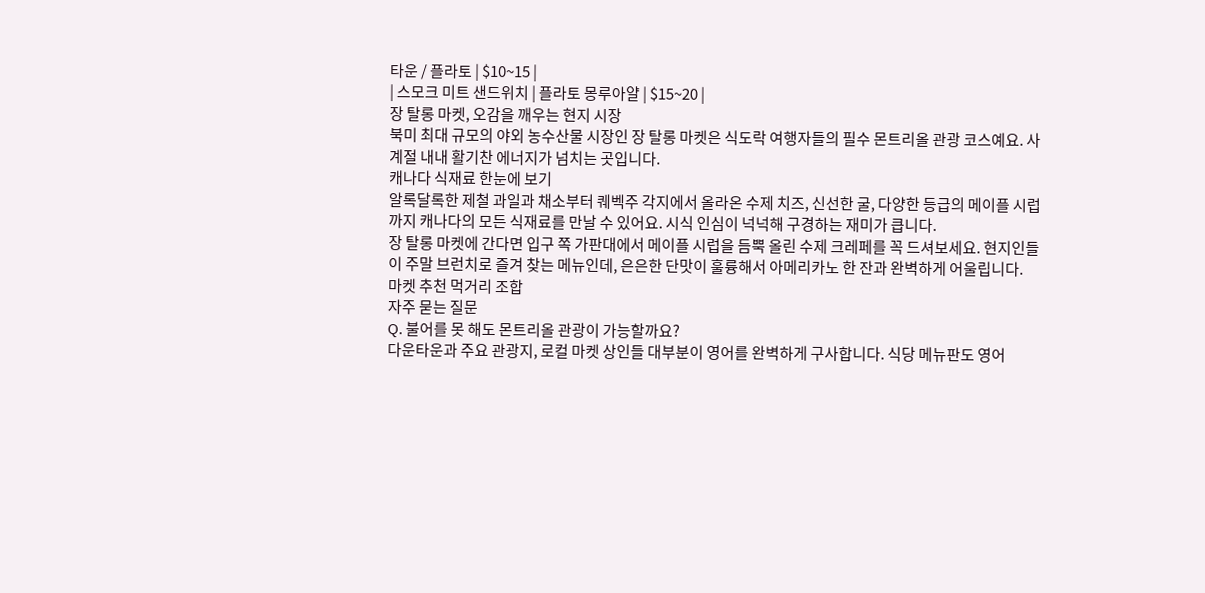타운 / 플라토 | $10~15 |
| 스모크 미트 샌드위치 | 플라토 몽루아얄 | $15~20 |
장 탈롱 마켓, 오감을 깨우는 현지 시장
북미 최대 규모의 야외 농수산물 시장인 장 탈롱 마켓은 식도락 여행자들의 필수 몬트리올 관광 코스예요. 사계절 내내 활기찬 에너지가 넘치는 곳입니다.
캐나다 식재료 한눈에 보기
알록달록한 제철 과일과 채소부터 퀘벡주 각지에서 올라온 수제 치즈, 신선한 굴, 다양한 등급의 메이플 시럽까지 캐나다의 모든 식재료를 만날 수 있어요. 시식 인심이 넉넉해 구경하는 재미가 큽니다.
장 탈롱 마켓에 간다면 입구 쪽 가판대에서 메이플 시럽을 듬뿍 올린 수제 크레페를 꼭 드셔보세요. 현지인들이 주말 브런치로 즐겨 찾는 메뉴인데, 은은한 단맛이 훌륭해서 아메리카노 한 잔과 완벽하게 어울립니다.
마켓 추천 먹거리 조합
자주 묻는 질문
Q. 불어를 못 해도 몬트리올 관광이 가능할까요?
다운타운과 주요 관광지, 로컬 마켓 상인들 대부분이 영어를 완벽하게 구사합니다. 식당 메뉴판도 영어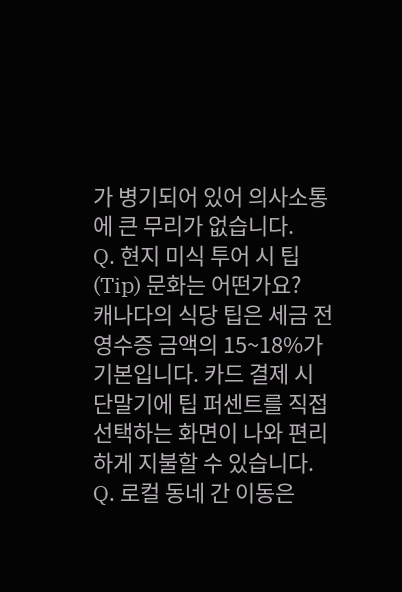가 병기되어 있어 의사소통에 큰 무리가 없습니다.
Q. 현지 미식 투어 시 팁(Tip) 문화는 어떤가요?
캐나다의 식당 팁은 세금 전 영수증 금액의 15~18%가 기본입니다. 카드 결제 시 단말기에 팁 퍼센트를 직접 선택하는 화면이 나와 편리하게 지불할 수 있습니다.
Q. 로컬 동네 간 이동은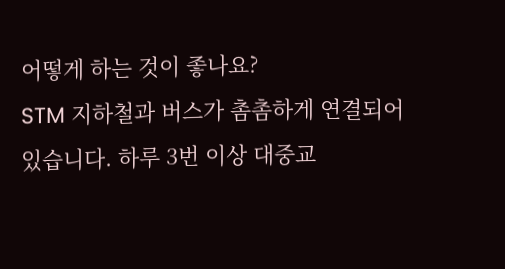어떻게 하는 것이 좋나요?
STM 지하철과 버스가 촘촘하게 연결되어 있습니다. 하루 3번 이상 대중교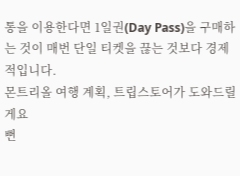통을 이용한다면 1일권(Day Pass)을 구매하는 것이 매번 단일 티켓을 끊는 것보다 경제적입니다.
몬트리올 여행 계획, 트립스토어가 도와드릴게요
뻔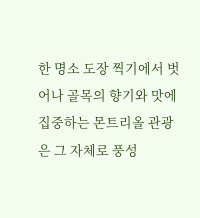한 명소 도장 찍기에서 벗어나 골목의 향기와 맛에 집중하는 몬트리올 관광은 그 자체로 풍성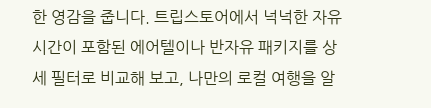한 영감을 줍니다. 트립스토어에서 넉넉한 자유시간이 포함된 에어텔이나 반자유 패키지를 상세 필터로 비교해 보고, 나만의 로컬 여행을 알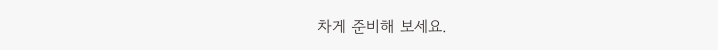차게 준비해 보세요.